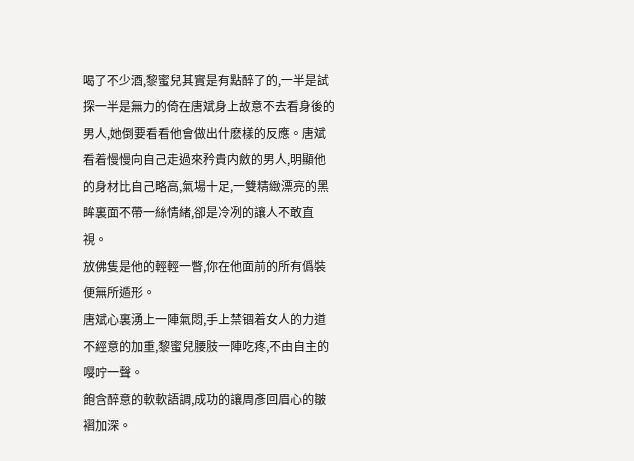喝了不少酒,黎蜜兒其實是有點醉了的,一半是試探一半是無力的倚在唐斌身上故意不去看身後的男人,她倒要看看他會做出什麽樣的反應。唐斌看着慢慢向自己走過來矜貴内斂的男人,明顯他的身材比自己略高,氣場十足,一雙精緻漂亮的黑眸裏面不帶一絲情緒,卻是冷冽的讓人不敢直視。
放佛隻是他的輕輕一瞥,你在他面前的所有僞裝便無所遁形。
唐斌心裏湧上一陣氣悶,手上禁锢着女人的力道不經意的加重,黎蜜兒腰肢一陣吃疼,不由自主的嘤咛一聲。
飽含醉意的軟軟語調,成功的讓周彥回眉心的皺褶加深。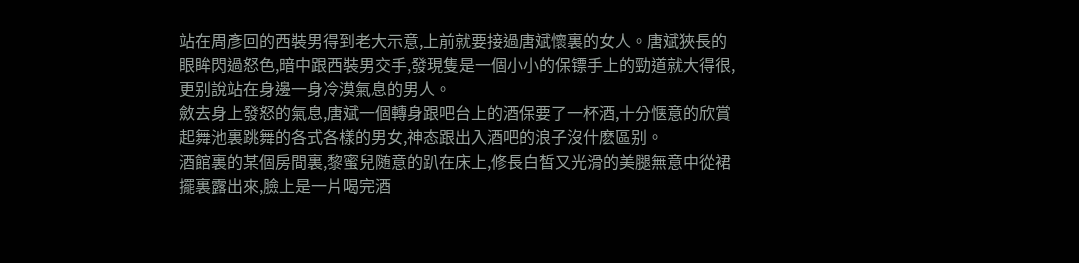站在周彥回的西裝男得到老大示意,上前就要接過唐斌懷裏的女人。唐斌狹長的眼眸閃過怒色,暗中跟西裝男交手,發現隻是一個小小的保镖手上的勁道就大得很,更别說站在身邊一身冷漠氣息的男人。
斂去身上發怒的氣息,唐斌一個轉身跟吧台上的酒保要了一杯酒,十分惬意的欣賞起舞池裏跳舞的各式各樣的男女,神态跟出入酒吧的浪子沒什麽區别。
酒館裏的某個房間裏,黎蜜兒随意的趴在床上,修長白皙又光滑的美腿無意中從裙擺裏露出來,臉上是一片喝完酒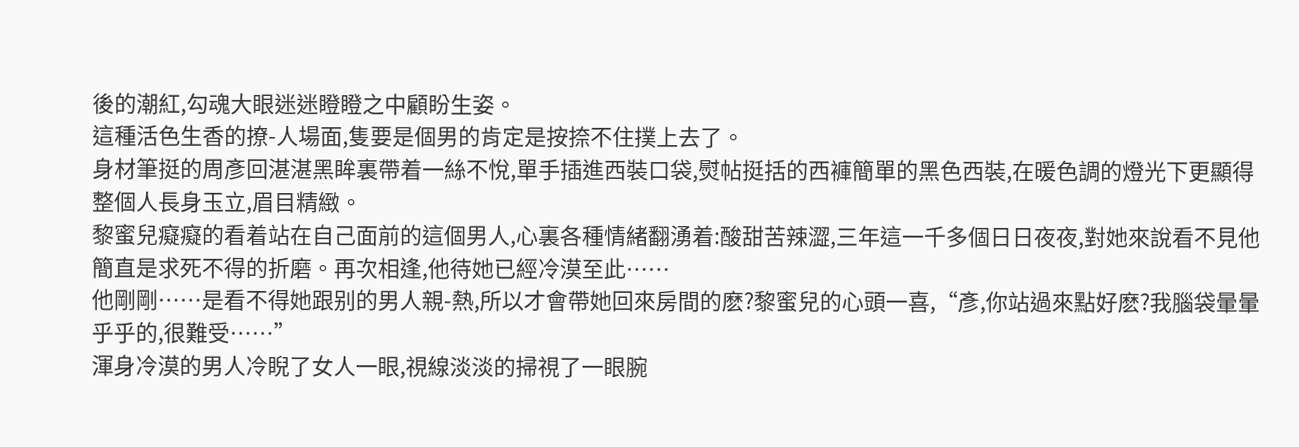後的潮紅,勾魂大眼迷迷瞪瞪之中顧盼生姿。
這種活色生香的撩-人場面,隻要是個男的肯定是按捺不住撲上去了。
身材筆挺的周彥回湛湛黑眸裏帶着一絲不悅,單手插進西裝口袋,熨帖挺括的西褲簡單的黑色西裝,在暖色調的燈光下更顯得整個人長身玉立,眉目精緻。
黎蜜兒癡癡的看着站在自己面前的這個男人,心裏各種情緒翻湧着:酸甜苦辣澀,三年這一千多個日日夜夜,對她來說看不見他簡直是求死不得的折磨。再次相逢,他待她已經冷漠至此……
他剛剛……是看不得她跟别的男人親-熱,所以才會帶她回來房間的麽?黎蜜兒的心頭一喜,“彥,你站過來點好麽?我腦袋暈暈乎乎的,很難受……”
渾身冷漠的男人冷睨了女人一眼,視線淡淡的掃視了一眼腕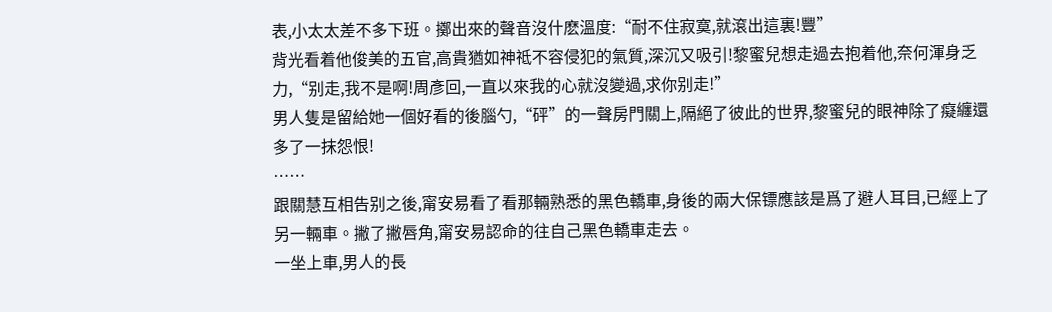表,小太太差不多下班。擲出來的聲音沒什麽溫度:“耐不住寂寞,就滾出這裏!豐”
背光看着他俊美的五官,高貴猶如神祗不容侵犯的氣質,深沉又吸引!黎蜜兒想走過去抱着他,奈何渾身乏力,“别走,我不是啊!周彥回,一直以來我的心就沒變過,求你别走!”
男人隻是留給她一個好看的後腦勺,“砰”的一聲房門關上,隔絕了彼此的世界,黎蜜兒的眼神除了癡纏還多了一抹怨恨!
……
跟關慧互相告别之後,甯安易看了看那輛熟悉的黑色轎車,身後的兩大保镖應該是爲了避人耳目,已經上了另一輛車。撇了撇唇角,甯安易認命的往自己黑色轎車走去。
一坐上車,男人的長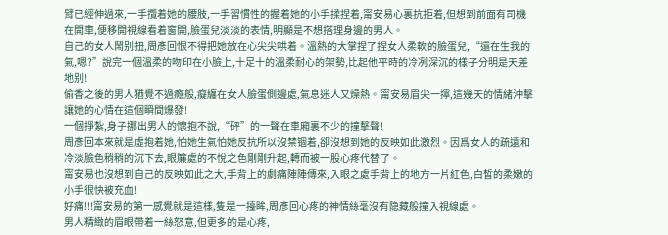臂已經伸過來,一手攬着她的腰肢,一手習慣性的握着她的小手揉捏着,甯安易心裏抗拒着,但想到前面有司機在開車,便移開視線看着窗開,臉蛋兒淡淡的表情,明顯是不想搭理身邊的男人。
自己的女人鬧别扭,周彥回恨不得把她放在心尖尖哄着。溫熱的大掌捏了捏女人柔軟的臉蛋兒,“還在生我的氣,嗯?”說完一個溫柔的吻印在小臉上,十足十的溫柔耐心的架勢,比起他平時的冷冽深沉的樣子分明是天差地别!
偷香之後的男人猶覺不過瘾般,癡纏在女人臉蛋側邊處,氣息迷人又燥熱。甯安易眉尖一擰,這幾天的情緒沖擊讓她的心情在這個瞬間爆發!
一個掙紮,身子挪出男人的懷抱不說,“砰”的一聲在車廂裏不少的撞擊聲!
周彥回本來就是虛抱着她,怕她生氣怕她反抗所以沒禁锢着,卻沒想到她的反映如此激烈。因爲女人的疏遠和冷淡臉色稍稍的沉下去,眼簾處的不悅之色剛剛升起,轉而被一股心疼代替了。
甯安易也沒想到自己的反映如此之大,手背上的劇痛陣陣傳來,入眼之處手背上的地方一片紅色,白皙的柔嫩的小手很快被充血!
好痛!!!甯安易的第一感覺就是這樣,隻是一擡眸,周彥回心疼的神情絲毫沒有隐藏般撞入視線處。
男人精緻的眉眼帶着一絲怒意,但更多的是心疼,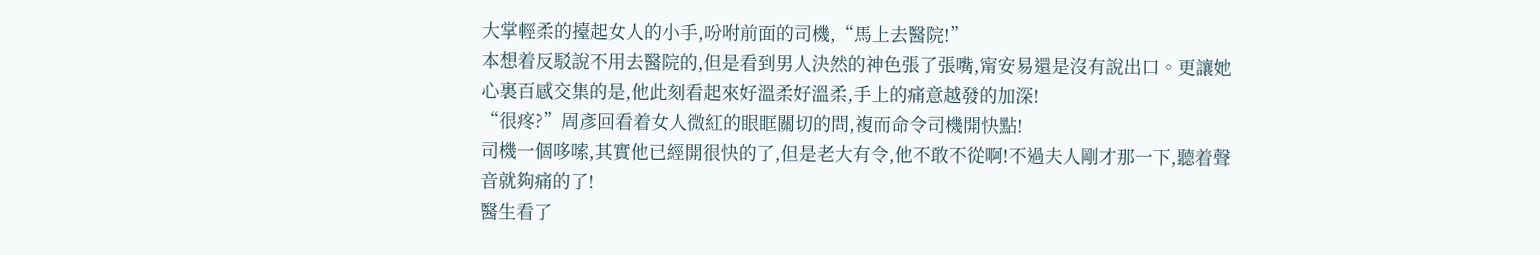大掌輕柔的擡起女人的小手,吩咐前面的司機,“馬上去醫院!”
本想着反駁說不用去醫院的,但是看到男人決然的神色張了張嘴,甯安易還是沒有說出口。更讓她心裏百感交集的是,他此刻看起來好溫柔好溫柔,手上的痛意越發的加深!
“很疼?”周彥回看着女人微紅的眼眶關切的問,複而命令司機開快點!
司機一個哆嗦,其實他已經開很快的了,但是老大有令,他不敢不從啊!不過夫人剛才那一下,聽着聲音就夠痛的了!
醫生看了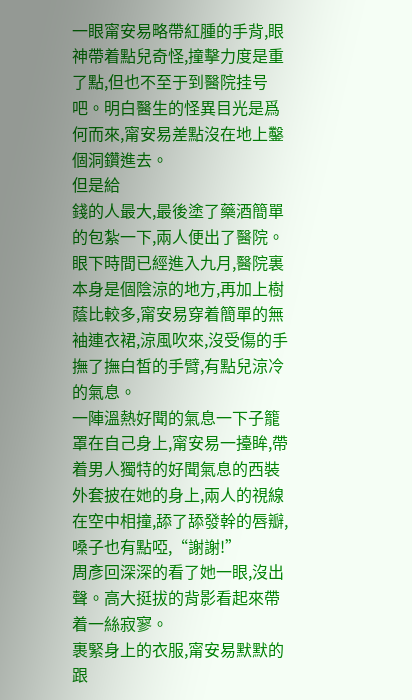一眼甯安易略帶紅腫的手背,眼神帶着點兒奇怪,撞擊力度是重了點,但也不至于到醫院挂号吧。明白醫生的怪異目光是爲何而來,甯安易差點沒在地上鑿個洞鑽進去。
但是給
錢的人最大,最後塗了藥酒簡單的包紮一下,兩人便出了醫院。
眼下時間已經進入九月,醫院裏本身是個陰涼的地方,再加上樹蔭比較多,甯安易穿着簡單的無袖連衣裙,涼風吹來,沒受傷的手撫了撫白皙的手臂,有點兒涼冷的氣息。
一陣溫熱好聞的氣息一下子籠罩在自己身上,甯安易一擡眸,帶着男人獨特的好聞氣息的西裝外套披在她的身上,兩人的視線在空中相撞,舔了舔發幹的唇瓣,嗓子也有點啞,“謝謝!”
周彥回深深的看了她一眼,沒出聲。高大挺拔的背影看起來帶着一絲寂寥。
裹緊身上的衣服,甯安易默默的跟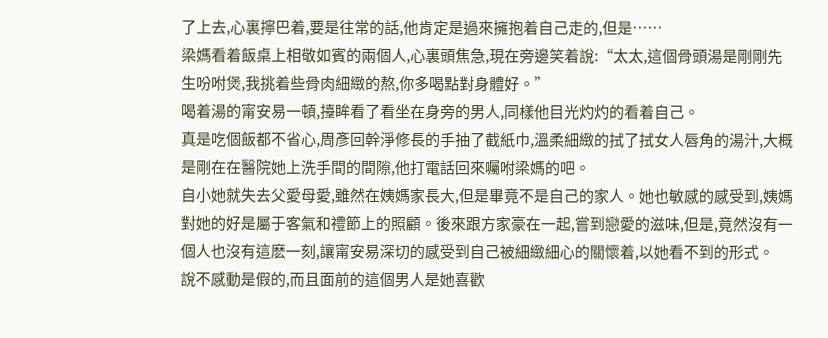了上去,心裏擰巴着,要是往常的話,他肯定是過來擁抱着自己走的,但是……
梁媽看着飯桌上相敬如賓的兩個人,心裏頭焦急,現在旁邊笑着說:“太太,這個骨頭湯是剛剛先生吩咐煲,我挑着些骨肉細緻的熬,你多喝點對身體好。”
喝着湯的甯安易一頓,擡眸看了看坐在身旁的男人,同樣他目光灼灼的看着自己。
真是吃個飯都不省心,周彥回幹淨修長的手抽了截紙巾,溫柔細緻的拭了拭女人唇角的湯汁,大概是剛在在醫院她上洗手間的間隙,他打電話回來囑咐梁媽的吧。
自小她就失去父愛母愛,雖然在姨媽家長大,但是畢竟不是自己的家人。她也敏感的感受到,姨媽對她的好是屬于客氣和禮節上的照顧。後來跟方家豪在一起,嘗到戀愛的滋味,但是,竟然沒有一個人也沒有這麽一刻,讓甯安易深切的感受到自己被細緻細心的關懷着,以她看不到的形式。
說不感動是假的,而且面前的這個男人是她喜歡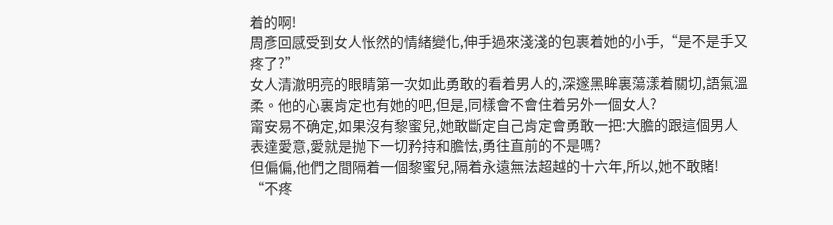着的啊!
周彥回感受到女人怅然的情緒變化,伸手過來淺淺的包裹着她的小手,“是不是手又疼了?”
女人清澈明亮的眼睛第一次如此勇敢的看着男人的,深邃黑眸裏蕩漾着關切,語氣溫柔。他的心裏肯定也有她的吧,但是,同樣會不會住着另外一個女人?
甯安易不确定,如果沒有黎蜜兒,她敢斷定自己肯定會勇敢一把:大膽的跟這個男人表達愛意,愛就是抛下一切矜持和膽怯,勇往直前的不是嗎?
但偏偏,他們之間隔着一個黎蜜兒,隔着永遠無法超越的十六年,所以,她不敢賭!
“不疼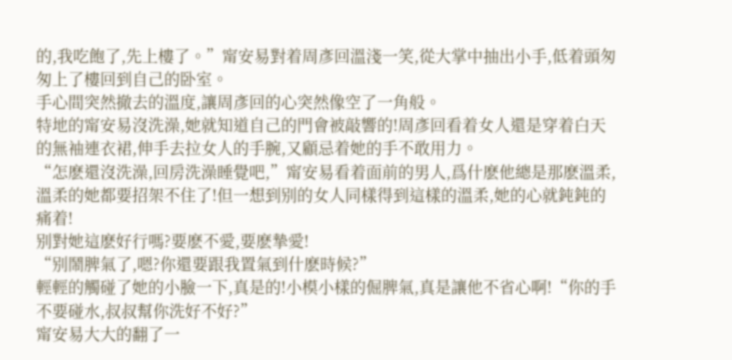的,我吃飽了,先上樓了。”甯安易對着周彥回溫淺一笑,從大掌中抽出小手,低着頭匆匆上了樓回到自己的卧室。
手心間突然撤去的溫度,讓周彥回的心突然像空了一角般。
特地的甯安易沒洗澡,她就知道自己的門會被敲響的!周彥回看着女人還是穿着白天的無袖連衣裙,伸手去拉女人的手腕,又顧忌着她的手不敢用力。
“怎麽還沒洗澡,回房洗澡睡覺吧,”甯安易看着面前的男人,爲什麽他總是那麽溫柔,溫柔的她都要招架不住了!但一想到别的女人同樣得到這樣的溫柔,她的心就鈍鈍的痛着!
别對她這麽好行嗎?要麽不愛,要麽摯愛!
“别鬧脾氣了,嗯?你還要跟我置氣到什麽時候?”
輕輕的觸碰了她的小臉一下,真是的!小模小樣的倔脾氣,真是讓他不省心啊!“你的手不要碰水,叔叔幫你洗好不好?”
甯安易大大的翻了一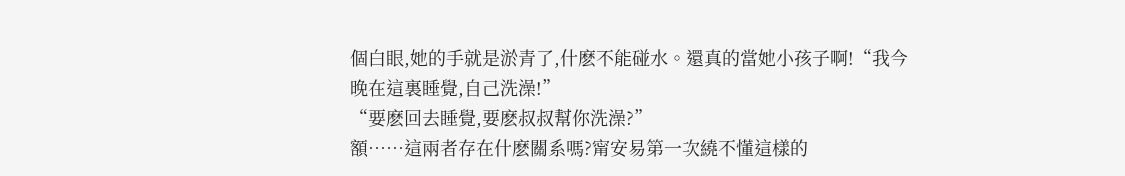個白眼,她的手就是淤青了,什麽不能碰水。還真的當她小孩子啊!“我今晚在這裏睡覺,自己洗澡!”
“要麽回去睡覺,要麽叔叔幫你洗澡?”
額……這兩者存在什麽關系嗎?甯安易第一次繞不懂這樣的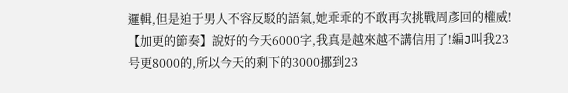邏輯,但是迫于男人不容反駁的語氣,她乖乖的不敢再次挑戰周彥回的權威!
【加更的節奏】說好的今天6000字,我真是越來越不講信用了!編J叫我23号更8000的,所以今天的剩下的3000挪到23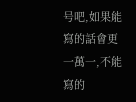号吧,如果能寫的話會更一萬一,不能寫的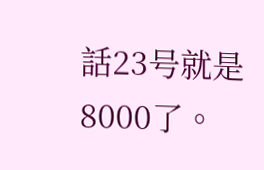話23号就是8000了。